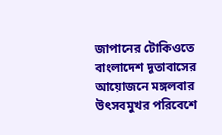জাপানের টোকিওতে বাংলাদেশ দূতাবাসের আয়োজনে মঙ্গলবার উৎসবমুখর পরিবেশে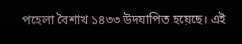পহেলা বৈশাখ ১৪৩৩ উদযাপিত হয়েছে। এই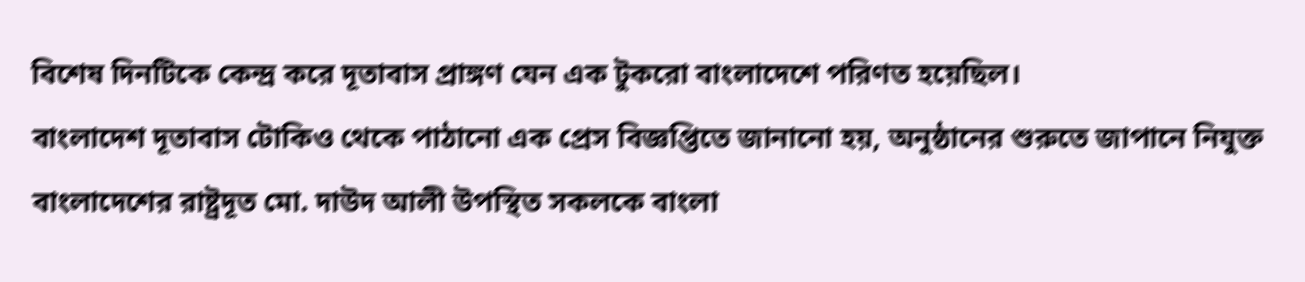বিশেষ দিনটিকে কেন্দ্র করে দূতাবাস প্রাঙ্গণ যেন এক টুকরো বাংলাদেশে পরিণত হয়েছিল।
বাংলাদেশ দূতাবাস টোকিও থেকে পাঠানো এক প্রেস বিজ্ঞপ্তিতে জানানো হয়, অনুষ্ঠানের শুরুতে জাপানে নিযুক্ত বাংলাদেশের রাষ্ট্রদূত মো. দাউদ আলী উপস্থিত সকলকে বাংলা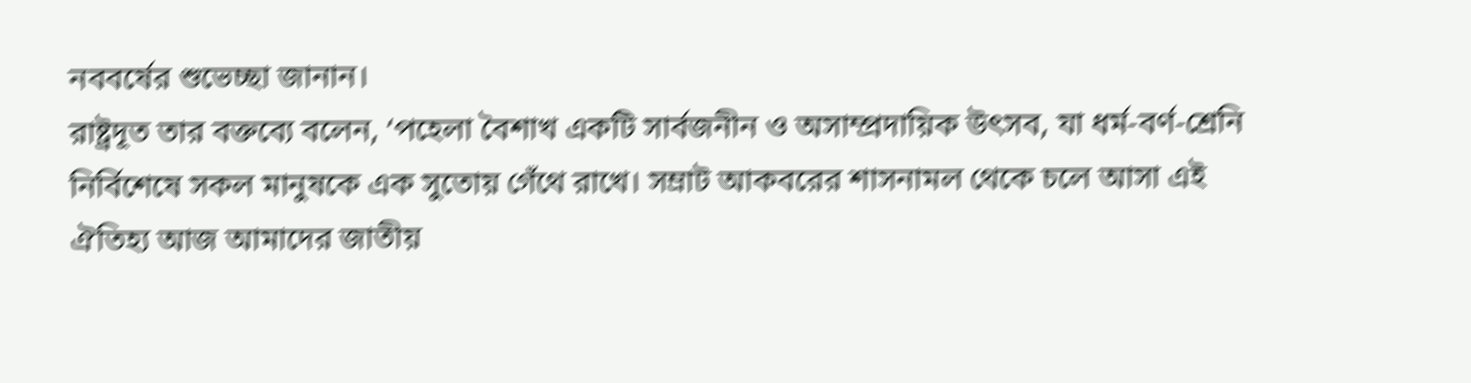নববর্ষের শুভেচ্ছা জানান।
রাষ্ট্রদূত তার বক্তব্যে বলেন, ‘পহেলা বৈশাখ একটি সার্বজনীন ও অসাম্প্রদায়িক উৎসব, যা ধর্ম-বর্ণ-শ্রেনি নির্বিশেষে সকল মানুষকে এক সুতোয় গেঁথে রাখে। সম্রাট আকবরের শাসনামল থেকে চলে আসা এই ঐতিহ্য আজ আমাদের জাতীয়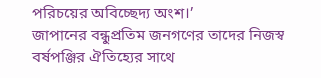পরিচয়ের অবিচ্ছেদ্য অংশ।’
জাপানের বন্ধুপ্রতিম জনগণের তাদের নিজস্ব বর্ষপঞ্জির ঐতিহ্যের সাথে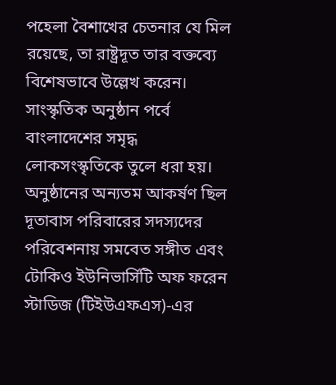পহেলা বৈশাখের চেতনার যে মিল রয়েছে, তা রাষ্ট্রদূত তার বক্তব্যে বিশেষভাবে উল্লেখ করেন।
সাংস্কৃতিক অনুষ্ঠান পর্বে বাংলাদেশের সমৃদ্ধ লোকসংস্কৃতিকে তুলে ধরা হয়। অনুষ্ঠানের অন্যতম আকর্ষণ ছিল দূতাবাস পরিবারের সদস্যদের পরিবেশনায় সমবেত সঙ্গীত এবং টোকিও ইউনিভার্সিটি অফ ফরেন স্টাডিজ (টিইউএফএস)-এর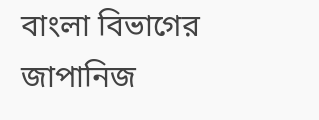বাংলা বিভাগের জাপানিজ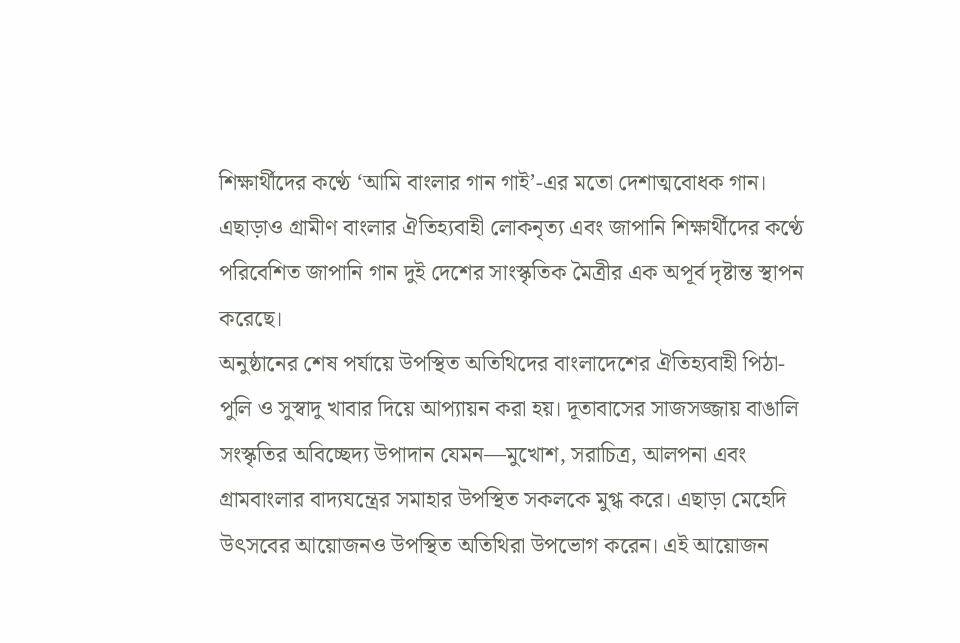শিক্ষার্থীদের কণ্ঠে ‘আমি বাংলার গান গাই’-এর মতো দেশাত্মবোধক গান।
এছাড়াও গ্রামীণ বাংলার ঐতিহ্যবাহী লোকনৃত্য এবং জাপানি শিক্ষার্থীদের কণ্ঠে পরিবেশিত জাপানি গান দুই দেশের সাংস্কৃতিক মৈত্রীর এক অপূর্ব দৃষ্টান্ত স্থাপন করেছে।
অনুষ্ঠানের শেষ পর্যায়ে উপস্থিত অতিথিদের বাংলাদেশের ঐতিহ্যবাহী পিঠা-পুলি ও সুস্বাদু খাবার দিয়ে আপ্যায়ন করা হয়। দূতাবাসের সাজসজ্জায় বাঙালি সংস্কৃতির অবিচ্ছেদ্য উপাদান যেমন—মুখোশ, সরাচিত্র, আলপনা এবং গ্রামবাংলার বাদ্যযন্ত্রের সমাহার উপস্থিত সকলকে মুগ্ধ করে। এছাড়া মেহেদি উৎসবের আয়োজনও উপস্থিত অতিথিরা উপভোগ করেন। এই আয়োজন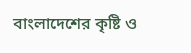বাংলাদেশের কৃষ্টি ও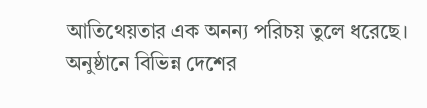আতিথেয়তার এক অনন্য পরিচয় তুলে ধরেছে।
অনুষ্ঠানে বিভিন্ন দেশের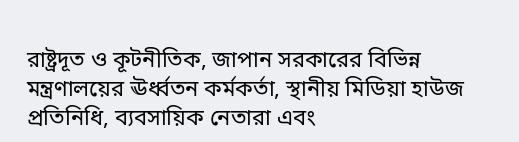রাষ্ট্রদূত ও কূটনীতিক, জাপান সরকারের বিভিন্ন মন্ত্রণালয়ের ঊর্ধ্বতন কর্মকর্তা, স্থানীয় মিডিয়া হাউজ প্রতিনিধি, ব্যবসায়িক নেতারা এবং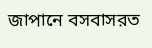জাপানে বসবাসরত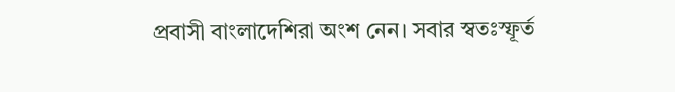প্রবাসী বাংলাদেশিরা অংশ নেন। সবার স্বতঃস্ফূর্ত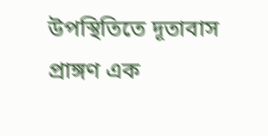উপস্থিতিতে দূতাবাস প্রাঙ্গণ এক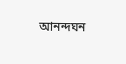আনন্দঘন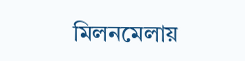মিলনমেলায়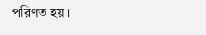পরিণত হয়।